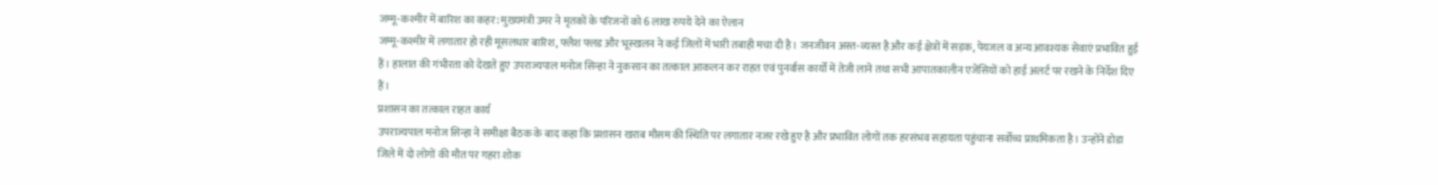जम्मू-कश्मीर में बारिश का कहर: मुख्यमंत्री उमर ने मृतकों के परिजनों को 6 लाख रुपये देने का ऐलान
जम्मू-कश्मीर में लगातार हो रही मूसलधार बारिश, फ्लैश फ्लड और भूस्खलन ने कई जिलों में भारी तबाही मचा दी है। जनजीवन अस्त-व्यस्त है और कई क्षेत्रों में सड़क, पेयजल व अन्य आवश्यक सेवाएं प्रभावित हुई हैं। हालात की गंभीरता को देखते हुए उपराज्यपाल मनोज सिन्हा ने नुकसान का तत्काल आकलन कर राहत एवं पुनर्वास कार्यों में तेजी लाने तथा सभी आपातकालीन एजेंसियों को हाई अलर्ट पर रखने के निर्देश दिए हैं।
प्रशासन का तत्काल राहत कार्य
उपराज्यपाल मनोज सिन्हा ने समीक्षा बैठक के बाद कहा कि प्रशासन खराब मौसम की स्थिति पर लगातार नजर रखे हुए है और प्रभावित लोगों तक हरसंभव सहायता पहुंचाना सर्वोच्च प्राथमिकता है। उन्होंने डोडा जिले में दो लोगों की मौत पर गहरा शोक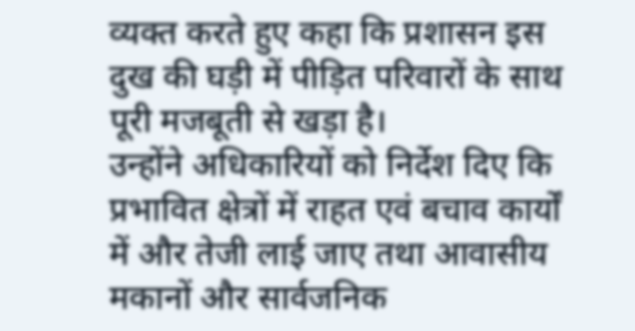व्यक्त करते हुए कहा कि प्रशासन इस दुख की घड़ी में पीड़ित परिवारों के साथ पूरी मजबूती से खड़ा है।
उन्होंने अधिकारियों को निर्देश दिए कि प्रभावित क्षेत्रों में राहत एवं बचाव कार्यों में और तेजी लाई जाए तथा आवासीय मकानों और सार्वजनिक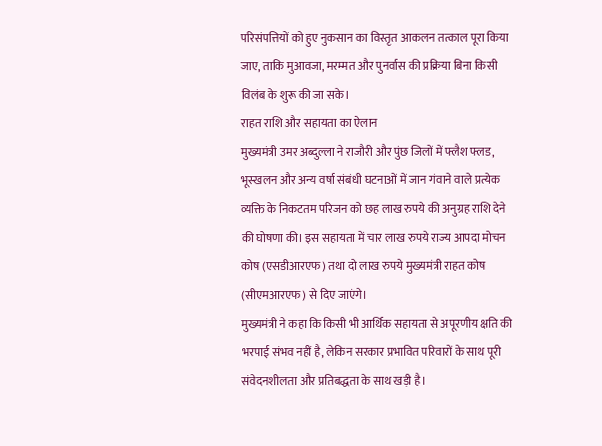परिसंपत्तियों को हुए नुकसान का विस्तृत आकलन तत्काल पूरा किया जाए, ताकि मुआवजा, मरम्मत और पुनर्वास की प्रक्रिया बिना किसी विलंब के शुरू की जा सके।
राहत राशि और सहायता का ऐलान
मुख्यमंत्री उमर अब्दुल्ला ने राजौरी और पुंछ जिलों में फ्लैश फ्लड, भूस्खलन और अन्य वर्षा संबंधी घटनाओं में जान गंवाने वाले प्रत्येक व्यक्ति के निकटतम परिजन को छह लाख रुपये की अनुग्रह राशि देने की घोषणा की। इस सहायता में चार लाख रुपये राज्य आपदा मोचन कोष (एसडीआरएफ) तथा दो लाख रुपये मुख्यमंत्री राहत कोष (सीएमआरएफ) से दिए जाएंगे।
मुख्यमंत्री ने कहा कि किसी भी आर्थिक सहायता से अपूरणीय क्षति की भरपाई संभव नहीं है, लेकिन सरकार प्रभावित परिवारों के साथ पूरी संवेदनशीलता और प्रतिबद्धता के साथ खड़ी है।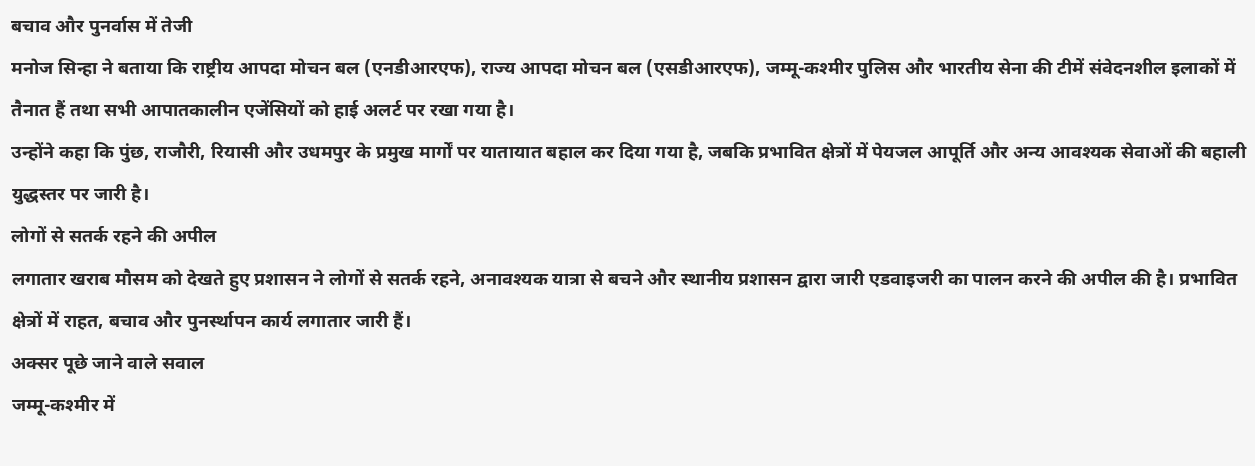बचाव और पुनर्वास में तेजी
मनोज सिन्हा ने बताया कि राष्ट्रीय आपदा मोचन बल (एनडीआरएफ), राज्य आपदा मोचन बल (एसडीआरएफ), जम्मू-कश्मीर पुलिस और भारतीय सेना की टीमें संवेदनशील इलाकों में तैनात हैं तथा सभी आपातकालीन एजेंसियों को हाई अलर्ट पर रखा गया है।
उन्होंने कहा कि पुंछ, राजौरी, रियासी और उधमपुर के प्रमुख मार्गों पर यातायात बहाल कर दिया गया है, जबकि प्रभावित क्षेत्रों में पेयजल आपूर्ति और अन्य आवश्यक सेवाओं की बहाली युद्धस्तर पर जारी है।
लोगों से सतर्क रहने की अपील
लगातार खराब मौसम को देखते हुए प्रशासन ने लोगों से सतर्क रहने, अनावश्यक यात्रा से बचने और स्थानीय प्रशासन द्वारा जारी एडवाइजरी का पालन करने की अपील की है। प्रभावित क्षेत्रों में राहत, बचाव और पुनर्स्थापन कार्य लगातार जारी हैं।
अक्सर पूछे जाने वाले सवाल
जम्मू-कश्मीर में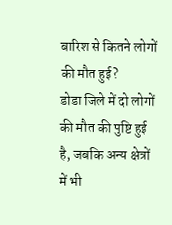बारिश से कितने लोगों की मौत हुई?
डोडा जिले में दो लोगों की मौत की पुष्टि हुई है, जबकि अन्य क्षेत्रों में भी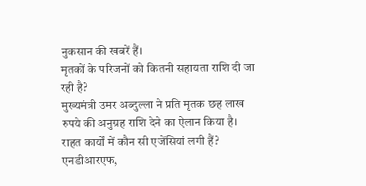नुकसान की खबरें हैं।
मृतकों के परिजनों को कितनी सहायता राशि दी जा रही है?
मुख्यमंत्री उमर अब्दुल्ला ने प्रति मृतक छह लाख रुपये की अनुग्रह राशि देने का ऐलान किया है।
राहत कार्यों में कौन सी एजेंसियां लगी हैं?
एनडीआरएफ,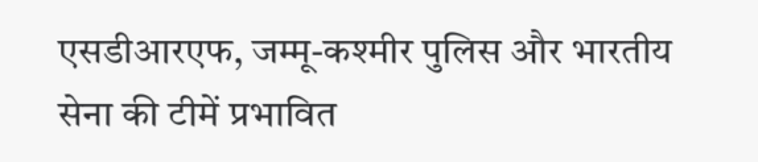एसडीआरएफ, जम्मू-कश्मीर पुलिस और भारतीय सेना की टीमें प्रभावित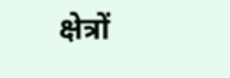क्षेत्रों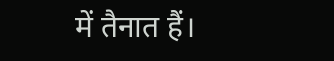में तैनात हैं।